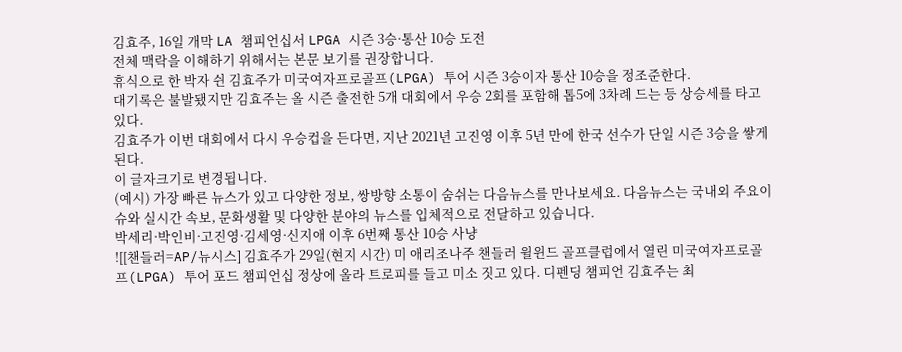김효주, 16일 개막 LA 챔피언십서 LPGA 시즌 3승·통산 10승 도전
전체 맥락을 이해하기 위해서는 본문 보기를 권장합니다.
휴식으로 한 박자 쉰 김효주가 미국여자프로골프(LPGA) 투어 시즌 3승이자 통산 10승을 정조준한다.
대기록은 불발됐지만 김효주는 올 시즌 출전한 5개 대회에서 우승 2회를 포함해 톱5에 3차례 드는 등 상승세를 타고 있다.
김효주가 이번 대회에서 다시 우승컵을 든다면, 지난 2021년 고진영 이후 5년 만에 한국 선수가 단일 시즌 3승을 쌓게 된다.
이 글자크기로 변경됩니다.
(예시) 가장 빠른 뉴스가 있고 다양한 정보, 쌍방향 소통이 숨쉬는 다음뉴스를 만나보세요. 다음뉴스는 국내외 주요이슈와 실시간 속보, 문화생활 및 다양한 분야의 뉴스를 입체적으로 전달하고 있습니다.
박세리·박인비·고진영·김세영·신지애 이후 6번째 통산 10승 사냥
![[챈들러=AP/뉴시스] 김효주가 29일(현지 시간) 미 애리조나주 챈들러 윌윈드 골프클럽에서 열린 미국여자프로골프(LPGA) 투어 포드 챔피언십 정상에 올라 트로피를 들고 미소 짓고 있다. 디펜딩 챔피언 김효주는 최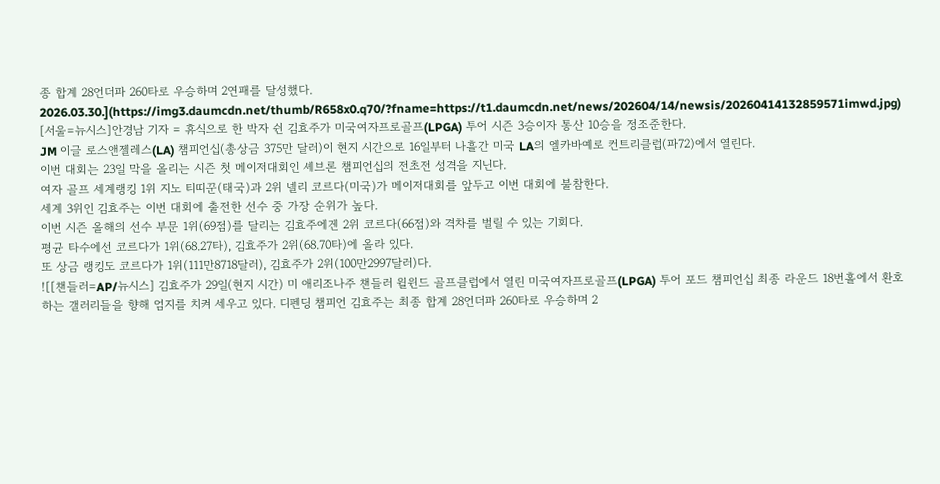종 합계 28언더파 260타로 우승하며 2연패를 달성했다. 2026.03.30.](https://img3.daumcdn.net/thumb/R658x0.q70/?fname=https://t1.daumcdn.net/news/202604/14/newsis/20260414132859571imwd.jpg)
[서울=뉴시스]안경남 기자 = 휴식으로 한 박자 쉰 김효주가 미국여자프로골프(LPGA) 투어 시즌 3승이자 통산 10승을 정조준한다.
JM 이글 로스앤젤레스(LA) 챔피언십(총상금 375만 달러)이 현지 시간으로 16일부터 나흘간 미국 LA의 엘카바예로 컨트리클럽(파72)에서 열린다.
이번 대회는 23일 막을 올리는 시즌 첫 메이저대회인 셰브론 챔피언십의 전초전 성격을 지닌다.
여자 골프 세계랭킹 1위 지노 티띠꾼(태국)과 2위 넬리 코르다(미국)가 메이저대회를 앞두고 이번 대회에 불참한다.
세계 3위인 김효주는 이번 대회에 출전한 선수 중 가장 순위가 높다.
이번 시즌 올해의 선수 부문 1위(69점)를 달리는 김효주에겐 2위 코르다(66점)와 격차를 벌릴 수 있는 기회다.
평균 타수에선 코르다가 1위(68.27타), 김효주가 2위(68.70타)에 올라 있다.
또 상금 랭킹도 코르다가 1위(111만8718달러), 김효주가 2위(100만2997달러)다.
![[챈들러=AP/뉴시스] 김효주가 29일(현지 시간) 미 애리조나주 챈들러 윌윈드 골프클럽에서 열린 미국여자프로골프(LPGA) 투어 포드 챔피언십 최종 라운드 18번홀에서 환호하는 갤러리들을 향해 엄지를 치켜 세우고 있다. 디펜딩 챔피언 김효주는 최종 합계 28언더파 260타로 우승하며 2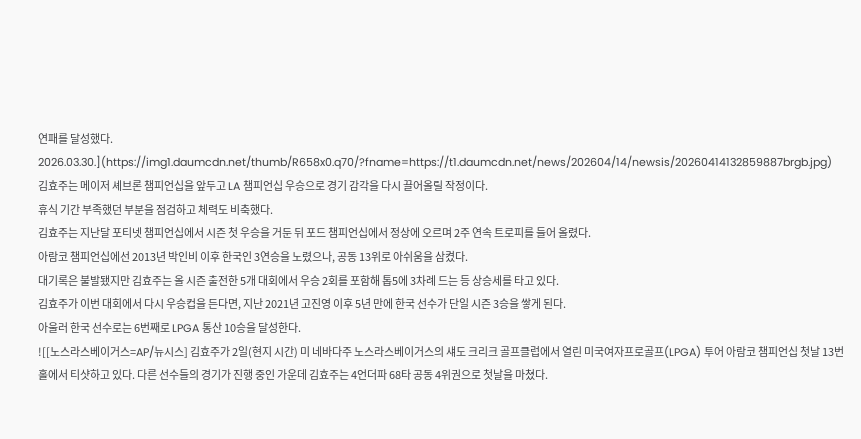연패를 달성했다. 2026.03.30.](https://img1.daumcdn.net/thumb/R658x0.q70/?fname=https://t1.daumcdn.net/news/202604/14/newsis/20260414132859887brgb.jpg)
김효주는 메이저 셰브론 챔피언십을 앞두고 LA 챔피언십 우승으로 경기 감각을 다시 끌어올릴 작정이다.
휴식 기간 부족했던 부분을 점검하고 체력도 비축했다.
김효주는 지난달 포티넷 챔피언십에서 시즌 첫 우승을 거둔 뒤 포드 챔피언십에서 정상에 오르며 2주 연속 트로피를 들어 올렸다.
아람코 챔피언십에선 2013년 박인비 이후 한국인 3연승을 노렸으나, 공동 13위로 아쉬움을 삼켰다.
대기록은 불발됐지만 김효주는 올 시즌 출전한 5개 대회에서 우승 2회를 포함해 톱5에 3차례 드는 등 상승세를 타고 있다.
김효주가 이번 대회에서 다시 우승컵을 든다면, 지난 2021년 고진영 이후 5년 만에 한국 선수가 단일 시즌 3승을 쌓게 된다.
아울러 한국 선수로는 6번째로 LPGA 통산 10승을 달성한다.
![[노스라스베이거스=AP/뉴시스] 김효주가 2일(현지 시간) 미 네바다주 노스라스베이거스의 섀도 크리크 골프클럽에서 열린 미국여자프로골프(LPGA) 투어 아람코 챔피언십 첫날 13번 홀에서 티샷하고 있다. 다른 선수들의 경기가 진행 중인 가운데 김효주는 4언더파 68타 공동 4위권으로 첫날을 마쳤다.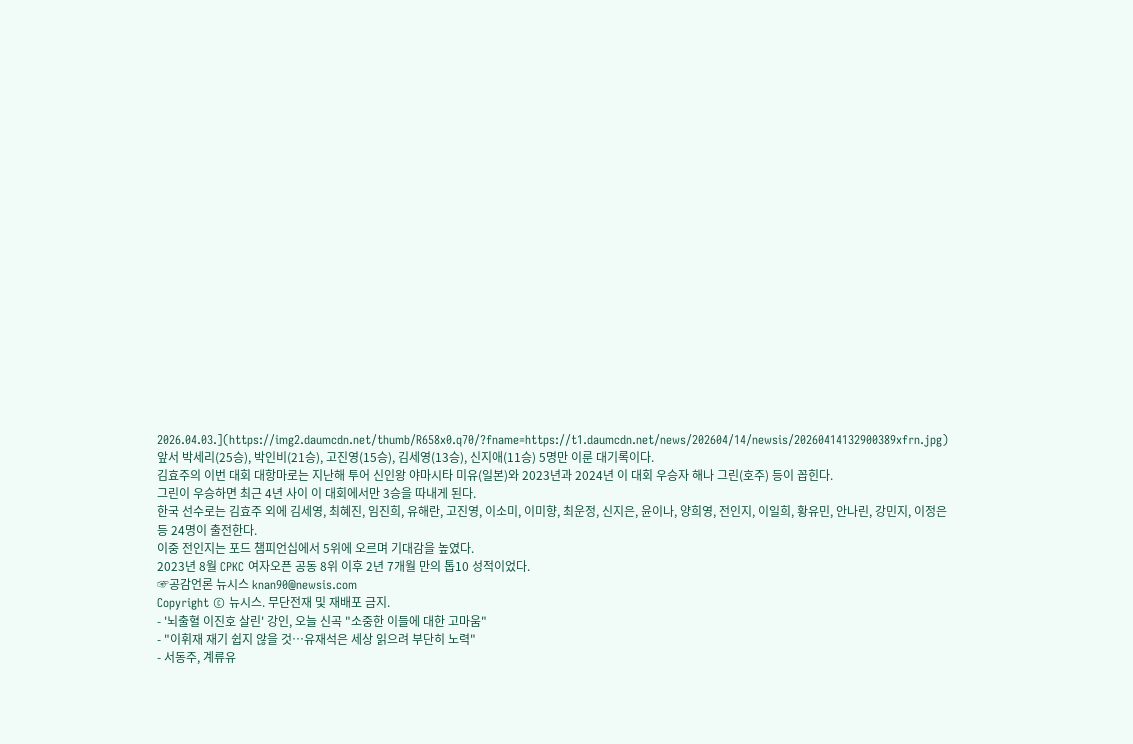2026.04.03.](https://img2.daumcdn.net/thumb/R658x0.q70/?fname=https://t1.daumcdn.net/news/202604/14/newsis/20260414132900389xfrn.jpg)
앞서 박세리(25승), 박인비(21승), 고진영(15승), 김세영(13승), 신지애(11승) 5명만 이룬 대기록이다.
김효주의 이번 대회 대항마로는 지난해 투어 신인왕 야마시타 미유(일본)와 2023년과 2024년 이 대회 우승자 해나 그린(호주) 등이 꼽힌다.
그린이 우승하면 최근 4년 사이 이 대회에서만 3승을 따내게 된다.
한국 선수로는 김효주 외에 김세영, 최혜진, 임진희, 유해란, 고진영, 이소미, 이미향, 최운정, 신지은, 윤이나, 양희영, 전인지, 이일희, 황유민, 안나린, 강민지, 이정은 등 24명이 출전한다.
이중 전인지는 포드 챔피언십에서 5위에 오르며 기대감을 높였다.
2023년 8월 CPKC 여자오픈 공동 8위 이후 2년 7개월 만의 톱10 성적이었다.
☞공감언론 뉴시스 knan90@newsis.com
Copyright © 뉴시스. 무단전재 및 재배포 금지.
- '뇌출혈 이진호 살린' 강인, 오늘 신곡 "소중한 이들에 대한 고마움"
- "이휘재 재기 쉽지 않을 것…유재석은 세상 읽으려 부단히 노력"
- 서동주, 계류유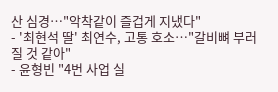산 심경…"악착같이 즐겁게 지냈다"
- '최현석 딸' 최연수, 고통 호소…"갈비뼈 부러질 것 같아"
- 윤형빈 "4번 사업 실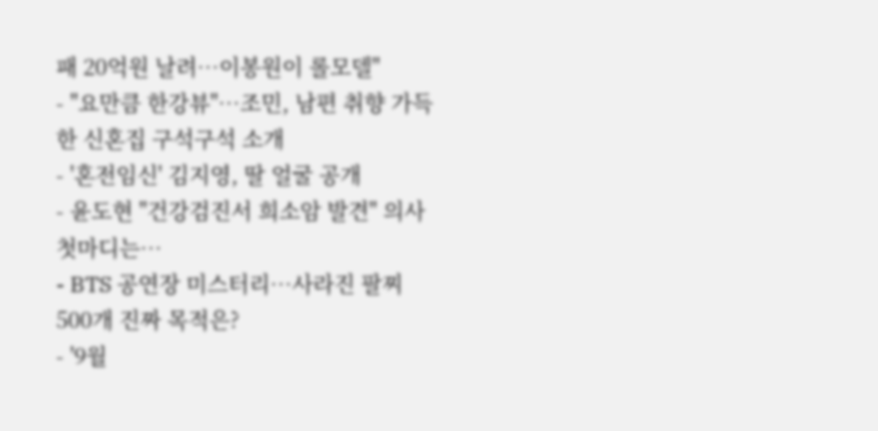패 20억원 날려…이봉원이 롤모델"
- "요만큼 한강뷰"…조민, 남편 취향 가득한 신혼집 구석구석 소개
- '혼전임신' 김지영, 딸 얼굴 공개
- 윤도현 "건강검진서 희소암 발견" 의사 첫마디는…
- BTS 공연장 미스터리…사라진 팔찌 500개 진짜 목적은?
- '9월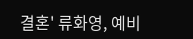결혼' 류화영, 예비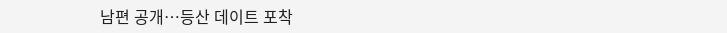남편 공개…등산 데이트 포착